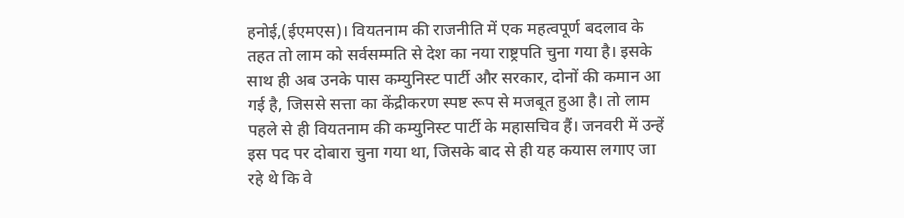हनोई,(ईएमएस)। वियतनाम की राजनीति में एक महत्वपूर्ण बदलाव के तहत तो लाम को सर्वसम्मति से देश का नया राष्ट्रपति चुना गया है। इसके साथ ही अब उनके पास कम्युनिस्ट पार्टी और सरकार, दोनों की कमान आ गई है, जिससे सत्ता का केंद्रीकरण स्पष्ट रूप से मजबूत हुआ है। तो लाम पहले से ही वियतनाम की कम्युनिस्ट पार्टी के महासचिव हैं। जनवरी में उन्हें इस पद पर दोबारा चुना गया था, जिसके बाद से ही यह कयास लगाए जा रहे थे कि वे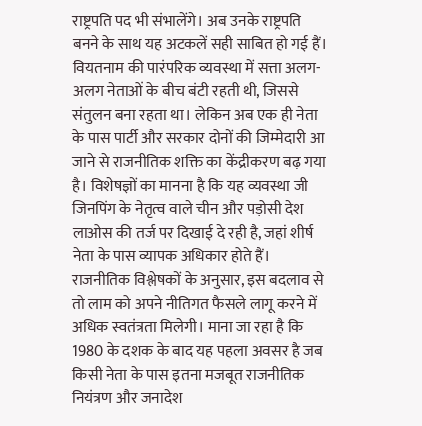राष्ट्रपति पद भी संभालेंगे। अब उनके राष्ट्रपति बनने के साथ यह अटकलें सही साबित हो गई हैं। वियतनाम की पारंपरिक व्यवस्था में सत्ता अलग-अलग नेताओं के बीच बंटी रहती थी, जिससे संतुलन बना रहता था। लेकिन अब एक ही नेता के पास पार्टी और सरकार दोनों की जिम्मेदारी आ जाने से राजनीतिक शक्ति का केंद्रीकरण बढ़ गया है। विशेषज्ञों का मानना है कि यह व्यवस्था जी जिनपिंग के नेतृत्व वाले चीन और पड़ोसी देश लाओस की तर्ज पर दिखाई दे रही है, जहां शीर्ष नेता के पास व्यापक अधिकार होते हैं। राजनीतिक विश्लेषकों के अनुसार, इस बदलाव से तो लाम को अपने नीतिगत फैसले लागू करने में अधिक स्वतंत्रता मिलेगी। माना जा रहा है कि 1980 के दशक के बाद यह पहला अवसर है जब किसी नेता के पास इतना मजबूत राजनीतिक नियंत्रण और जनादेश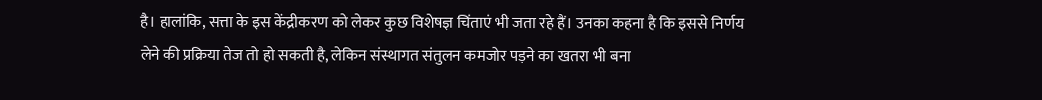है। हालांकि, सत्ता के इस केंद्रीकरण को लेकर कुछ विशेषज्ञ चिंताएं भी जता रहे हैं। उनका कहना है कि इससे निर्णय लेने की प्रक्रिया तेज तो हो सकती है, लेकिन संस्थागत संतुलन कमजोर पड़ने का खतरा भी बना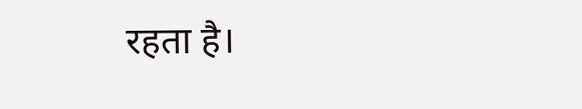रहता है।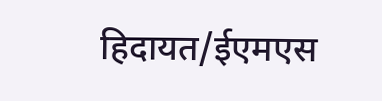हिदायत/ईएमएस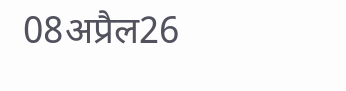08अप्रैल26